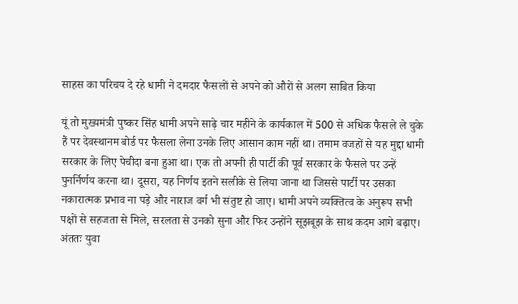साहस का परिचय दे रहे धामी ने दमदार फैसलों से अपने को औरों से अलग साबित किया

यूं तो मुख्यमंत्री पुष्कर सिंह धामी अपने साढ़े चार महीने के कार्यकाल में 500 से अधिक फैसले ले चुके हैं पर देवस्थानम बोर्ड पर फैसला लेना उनके लिए आसान काम नहीं था। तमाम वजहों से यह मुद्दा धामी सरकार के लिए पेचीदा बना हुआ था। एक तो अपनी ही पार्टी की पूर्व सरकार के फैसले पर उन्हें पुनर्निर्णय करना था। दूसरा, यह निर्णय इतने सलीके से लिया जाना था जिससे पार्टी पर उसका नकारात्मक प्रभाव ना पड़े और नाराज वर्ग भी संतुष्ट हो जाए। धामी अपने व्यक्तित्व के अनुरूप सभी पक्षों से सहजता से मिले, सरलता से उनको सुना और फिर उन्होंने सूझबूझ के साथ कदम आगे बढ़ाए। अंततः युवा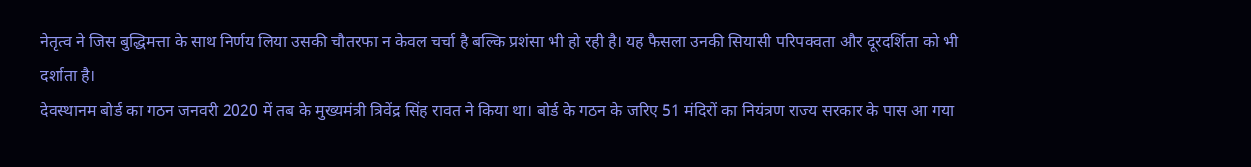नेतृत्व ने जिस बुद्धिमत्ता के साथ निर्णय लिया उसकी चौतरफा न केवल चर्चा है बल्कि प्रशंसा भी हो रही है। यह फैसला उनकी सियासी परिपक्वता और दूरदर्शिता को भी दर्शाता है।
देवस्थानम बोर्ड का गठन जनवरी 2020 में तब के मुख्यमंत्री त्रिवेंद्र सिंह रावत ने किया था। बोर्ड के गठन के जरिए 51 मंदिरों का नियंत्रण राज्य सरकार के पास आ गया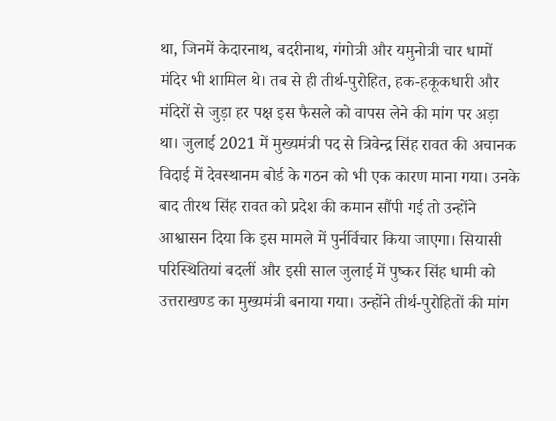था, जिनमें केदारनाथ, बदरीनाथ, गंगोत्री और यमुनोत्री चार धामों मंदिर भी शामिल थे। तब से ही तीर्थ-पुरोहित, हक-हकूकधारी और मंदिरों से जुड़ा हर पक्ष इस फैसले को वापस लेने की मांग पर अड़ा था। जुलाई 2021 में मुख्यमंत्री पद से त्रिवेन्द्र सिंह रावत की अचानक विदाई में देवस्थानम बोर्ड के गठन को भी एक कारण माना गया। उनके बाद तीरथ सिंह रावत को प्रदेश की कमान सौंपी गई तो उन्होंने आश्वासन दिया कि इस मामले में पुर्नर्विचार किया जाएगा। सियासी परिस्थितियां बदलीं और इसी साल जुलाई में पुष्कर सिंह धामी को उत्तराखण्ड का मुख्यमंत्री बनाया गया। उन्होंने तीर्थ-पुरोहितों की मांग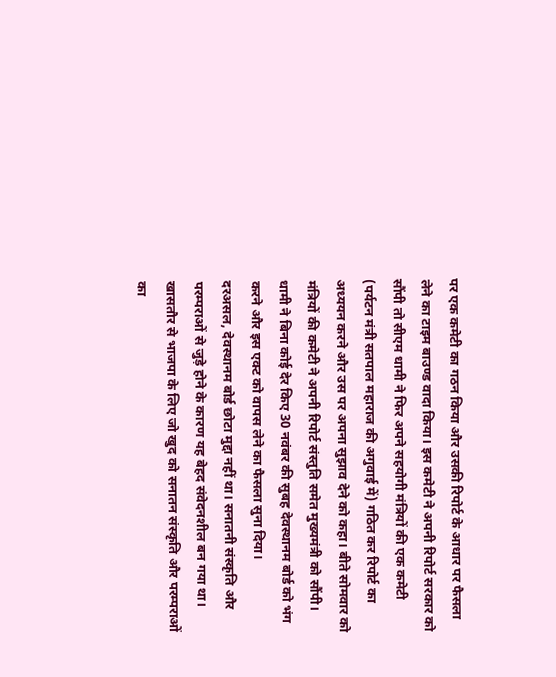पर एक कमेटी का गठन किया और उसकी रिपोर्ट के आधार पर फैसला लेने का टाइम बाउण्ड वादा किया। इस कमेटी ने अपनी रिपोर्ट सरकार को सौंपी तो सीएम धामी ने फिर अपने सहयोगी मंत्रियों की एक कमेटी (पर्यटन मंत्री सतपाल महाराज की अगुवाई में) गठित कर रिपोर्ट का अध्ययन करने और उस पर अपना सुझाव देने को कहा। बीते सोमवार को मंत्रियों की कमेटी ने अपनी रिपोर्ट संस्तुति समेत मुख्यमंत्री को सौंपी। धामी ने बिना कोई देर किए 30 नवंबर की सुबह देवस्थानम बोर्ड को भंग करने और इस एक्ट को वापस लेने का फैसला सुना दिया।
दरअसल, देवस्थानम बोर्ड छोटा मुद्दा नहीं था। सनातनी संस्कृति और परम्पराओं से जुड़े होने के कारण यह बेहद संवेदनशील बन गया था। खासतौर से भाजपा के लिए जो खुद को सनातन संस्कृति और परम्पराओं का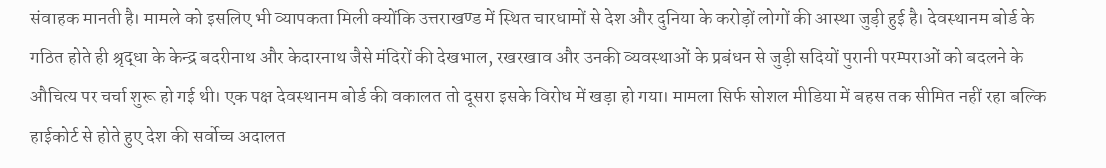संवाहक मानती है। मामले को इसलिए भी व्यापकता मिली क्योंकि उत्तराखण्ड में स्थित चारधामों से देश और दुनिया के करोड़ों लोगों की आस्था जुड़ी हुई है। देवस्थानम बोर्ड के गठित होते ही श्रृद्धा के केन्द्र बदरीनाथ और केदारनाथ जैसे मंदिरों की देखभाल, रखरखाव और उनकी व्यवस्थाओं के प्रबंधन से जुड़ी सदियों पुरानी परम्पराओं को बदलने के औचित्य पर चर्चा शुरू हो गई थी। एक पक्ष देवस्थानम बोर्ड की वकालत तो दूसरा इसके विरोध में खड़ा हो गया। मामला सिर्फ सोशल मीडिया में बहस तक सीमित नहीं रहा बल्कि हाईकोर्ट से होते हुए देश की सर्वोच्च अदालत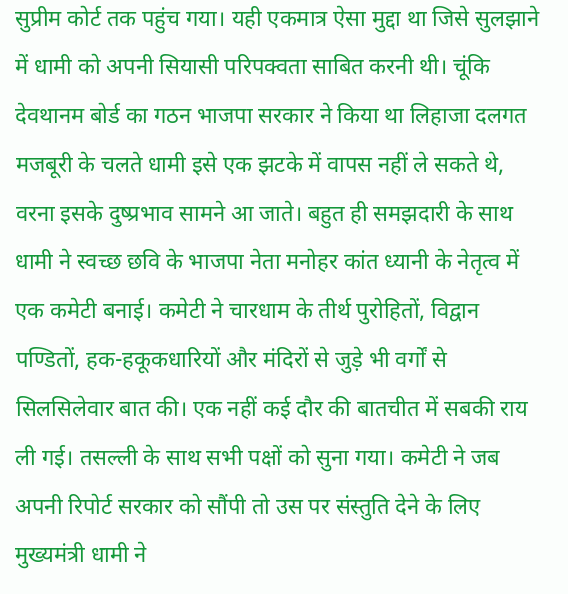सुप्रीम कोर्ट तक पहुंच गया। यही एकमात्र ऐसा मुद्दा था जिसे सुलझाने में धामी को अपनी सियासी परिपक्वता साबित करनी थी। चूंकि देवथानम बोर्ड का गठन भाजपा सरकार ने किया था लिहाजा दलगत मजबूरी के चलते धामी इसे एक झटके में वापस नहीं ले सकते थे, वरना इसके दुष्प्रभाव सामने आ जाते। बहुत ही समझदारी के साथ धामी ने स्वच्छ छवि के भाजपा नेता मनोहर कांत ध्यानी के नेतृत्व में एक कमेटी बनाई। कमेटी ने चारधाम के तीर्थ पुरोहितों, विद्वान पण्डितों, हक-हकूकधारियों और मंदिरों से जुड़े भी वर्गों से सिलसिलेवार बात की। एक नहीं कई दौर की बातचीत में सबकी राय ली गई। तसल्ली के साथ सभी पक्षों को सुना गया। कमेटी ने जब अपनी रिपोर्ट सरकार को सौंपी तो उस पर संस्तुति देने के लिए मुख्यमंत्री धामी ने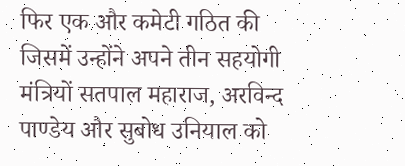फिर एक और कमेटी गठित की जिसमें उन्होंने अपने तीन सहयोगी मंत्रियों सतपाल महाराज, अरविन्द पाण्डेय और सुबोध उनियाल को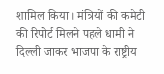शामिल किया। मंत्रियों की कमेटी की रिपोर्ट मिलने पहले धामी ने दिल्ली जाकर भाजपा के राष्ट्रीय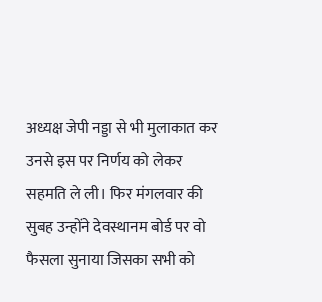अध्यक्ष जेपी नड्डा से भी मुलाकात कर उनसे इस पर निर्णय को लेकर सहमति ले ली। फिर मंगलवार की सुबह उन्होंने देवस्थानम बोर्ड पर वो फैसला सुनाया जिसका सभी को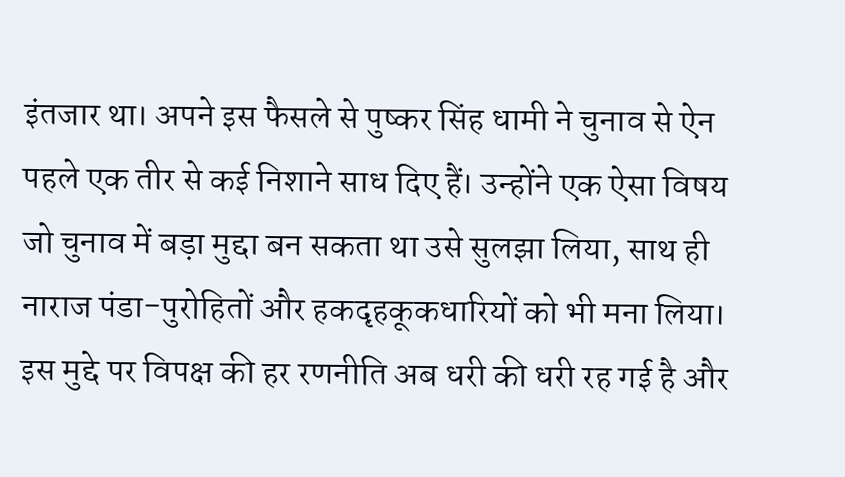इंतजार था। अपने इस फैसले से पुष्कर सिंह धामी ने चुनाव से ऐन पहले एक तीर से कई निशाने साध दिए हैं। उन्होंने एक ऐसा विषय जो चुनाव में बड़ा मुद्दा बन सकता था उसे सुलझा लिया, साथ ही नाराज पंडा-पुरोहितों और हकदृहकूकधारियों को भी मना लिया। इस मुद्दे पर विपक्ष की हर रणनीति अब धरी की धरी रह गई है और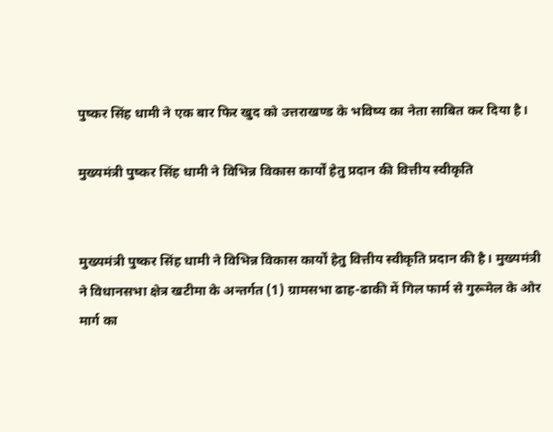पुष्कर सिंह धामी ने एक बार फिर खुद को उत्तराखण्ड के भविष्य का नेता साबित कर दिया है।

मुख्यमंत्री पुष्कर सिंह धामी ने विभिन्न विकास कार्यों हेतु प्रदान की वित्तीय स्वीकृति


मुख्यमंत्री पुष्कर सिंह धामी ने विभिन्न विकास कार्यों हेतु वित्तीय स्वीकृति प्रदान की है। मुख्यमंत्री ने विधानसभा क्षेत्र खटीमा के अन्तर्गत (1) ग्रामसभा ढाह-ढाकी में गिल फार्म से गुरूमेल के ओर मार्ग का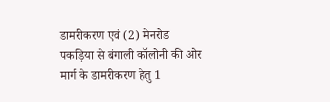डामरीकरण एवं (2) मेनरोड पकड़िया से बंगाली कॉलोनी की ओर मार्ग के डामरीकरण हेतु 1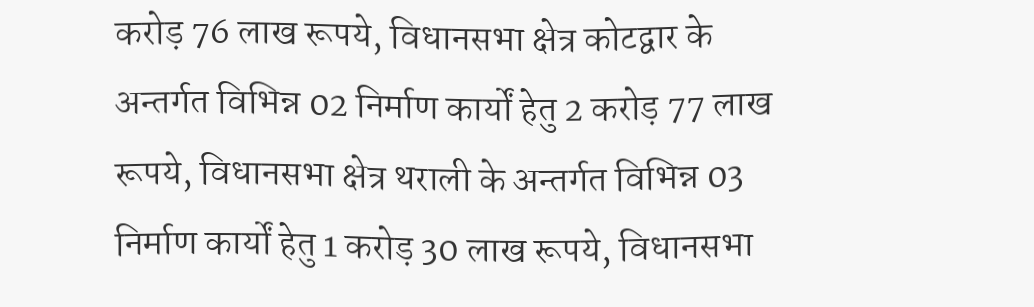करोड़ 76 लाख रूपये, विधानसभा क्षेत्र कोटद्वार के अन्तर्गत विभिन्न 02 निर्माण कार्यों हेतु 2 करोड़ 77 लाख रूपये, विधानसभा क्षेत्र थराली के अन्तर्गत विभिन्न 03 निर्माण कार्यों हेतु 1 करोड़ 30 लाख रूपये, विधानसभा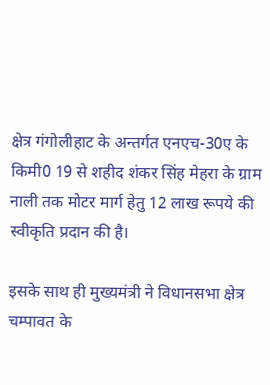क्षेत्र गंगोलीहाट के अन्तर्गत एनएच-30ए के किमी0 19 से शहीद शंकर सिंह मेहरा के ग्राम नाली तक मोटर मार्ग हेतु 12 लाख रूपये की स्वीकृति प्रदान की है।

इसके साथ ही मुख्यमंत्री ने विधानसभा क्षेत्र चम्पावत के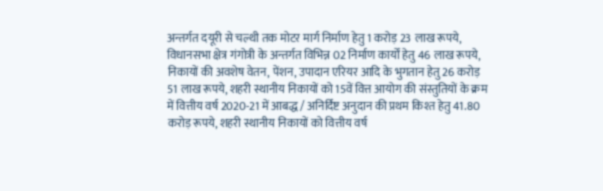अन्तर्गत दयूरी से चल्थी तक मोटर मार्ग निर्माण हेतु 1 करोड़ 23 लाख रूपये, विधानसभा क्षेत्र गंगोत्री के अन्तर्गत विभिन्न 02 निर्माण कार्यों हेतु 46 लाख रूपये, निकायों की अवशेष वेतन, पेंशन, उपादान एरियर आदि के भुगतान हेतु 26 करोड़ 51 लाख रूपये, शहरी स्थानीय निकायों को 15वें वित्त आयोग की संस्तुतियों के क्रम में वित्तीय वर्ष 2020-21 में आबद्ध / अनिर्दिष्ट अनुदान की प्रथम किश्त हेतु 41.80 करोड़ रूपये, शहरी स्थानीय निकायों को वित्तीय वर्ष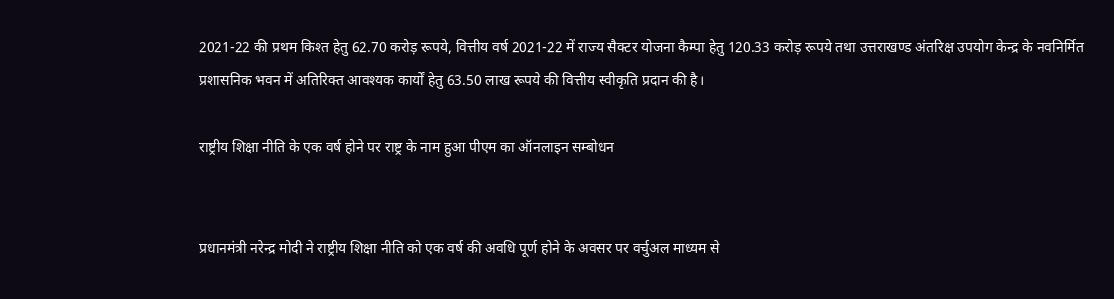2021-22 की प्रथम किश्त हेतु 62.70 करोड़ रूपये, वित्तीय वर्ष 2021-22 में राज्य सैक्टर योजना कैम्पा हेतु 120.33 करोड़ रूपये तथा उत्तराखण्ड अंतरिक्ष उपयोग केन्द्र के नवनिर्मित प्रशासनिक भवन में अतिरिक्त आवश्यक कार्यों हेतु 63.50 लाख रूपये की वित्तीय स्वीकृति प्रदान की है।

राष्ट्रीय शिक्षा नीति के एक वर्ष होने पर राष्ट्र के नाम हुआ पीएम का ऑनलाइन सम्बोधन


प्रधानमंत्री नरेन्द्र मोदी ने राष्ट्रीय शिक्षा नीति को एक वर्ष की अवधि पूर्ण होने के अवसर पर वर्चुअल माध्यम से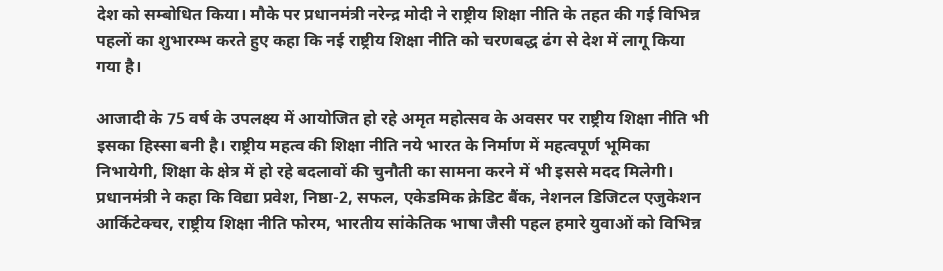देश को सम्बोधित किया। मौके पर प्रधानमंत्री नरेन्द्र मोदी ने राष्ट्रीय शिक्षा नीति के तहत की गई विभिन्न पहलों का शुभारम्भ करते हुए कहा कि नई राष्ट्रीय शिक्षा नीति को चरणबद्ध ढंग से देश में लागू किया गया है।

आजादी के 75 वर्ष के उपलक्ष्य में आयोजित हो रहे अमृत महोत्सव के अवसर पर राष्ट्रीय शिक्षा नीति भी इसका हिस्सा बनी है। राष्ट्रीय महत्व की शिक्षा नीति नये भारत के निर्माण में महत्वपूर्ण भूमिका निभायेगी, शिक्षा के क्षेत्र में हो रहे बदलावों की चुनौती का सामना करने में भी इससे मदद मिलेगी। प्रधानमंत्री ने कहा कि विद्या प्रवेश, निष्ठा-2, सफल, एकेडमिक क्रेडिट बैंक, नेशनल डिजिटल एजुकेशन आर्किटेक्चर, राष्ट्रीय शिक्षा नीति फोरम, भारतीय सांकेतिक भाषा जैसी पहल हमारे युवाओं को विभिन्न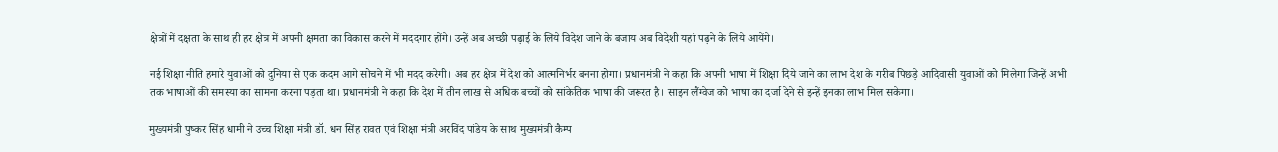क्षेत्रों में दक्षता के साथ ही हर क्षेत्र में अपनी क्षमता का विकास करने में मददगार होंगे। उन्हें अब अच्छी पढ़ाई के लिये विदेश जाने के बजाय अब विदेशी यहां पढ़ने के लिये आयेंगे।

नई शिक्षा नीति हमारे युवाओं को दुनिया से एक कदम आगे सोचने में भी मदद करेगी। अब हर क्षेत्र में देश को आत्मनिर्भर बनना होगा। प्रधानमंत्री ने कहा कि अपनी भाषा में शिक्षा दिये जाने का लाभ देश के गरीब पिछड़े आदिवासी युवाओं को मिलेगा जिन्हें अभी तक भाषाओं की समस्या का सामना करना पड़ता था। प्रधानमंत्री ने कहा कि देश में तीन लाख से अधिक बच्चों को सांकेतिक भाषा की जरूरत है। साइन लैंग्वेज को भाषा का दर्जा देने से इन्हें इनका लाभ मिल सकेगा।

मुख्यमंत्री पुष्कर सिंह धामी ने उच्च शिक्षा मंत्री डॉ. धन सिंह रावत एवं शिक्षा मंत्री अरविंद पांडेय के साथ मुख्यमंत्री कैम्प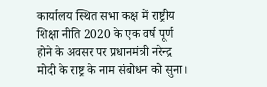कार्यालय स्थित सभा कक्ष में राष्ट्रीय शिक्षा नीति 2020 के एक वर्ष पूर्ण होने के अवसर पर प्रधानमंत्री नरेन्द्र मोदी के राष्ट्र के नाम संबोधन को सुना।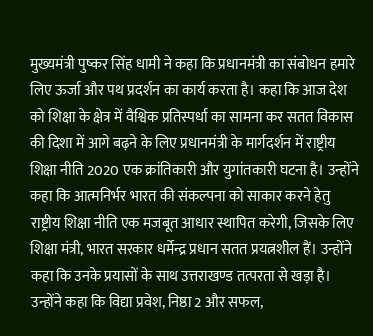मुख्यमंत्री पुष्कर सिंह धामी ने कहा कि प्रधानमंत्री का संबोधन हमारे लिए ऊर्जा और पथ प्रदर्शन का कार्य करता है। कहा कि आज देश को शिक्षा के क्षेत्र में वैश्विक प्रतिस्पर्धा का सामना कर सतत विकास की दिशा में आगे बढ़ने के लिए प्रधानमंत्री के मार्गदर्शन में राष्ट्रीय शिक्षा नीति 2020 एक क्रांतिकारी और युगांतकारी घटना है। उन्होंने कहा कि आत्मनिर्भर भारत की संकल्पना को साकार करने हेतु राष्ट्रीय शिक्षा नीति एक मजबूत आधार स्थापित करेगी, जिसके लिए शिक्षा मंत्री, भारत सरकार धर्मेन्द्र प्रधान सतत प्रयत्नशील हैं। उन्होंने कहा कि उनके प्रयासों के साथ उत्तराखण्ड तत्परता से खड़ा है। उन्होंने कहा कि विद्या प्रवेश, निष्ठा 2 और सफल,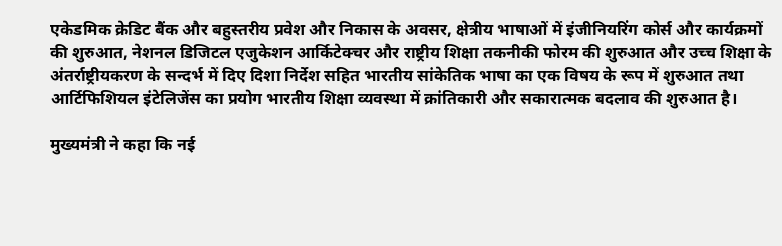एकेडमिक क्रेडिट बैंक और बहुस्तरीय प्रवेश और निकास के अवसर, क्षेत्रीय भाषाओं में इंजीनियरिंग कोर्स और कार्यक्रमों की शुरुआत, नेशनल डिजिटल एजुकेशन आर्किटेक्चर और राष्ट्रीय शिक्षा तकनीकी फोरम की शुरुआत और उच्च शिक्षा के अंतर्राष्ट्रीयकरण के सन्दर्भ में दिए दिशा निर्देश सहित भारतीय सांकेतिक भाषा का एक विषय के रूप में शुरुआत तथा आर्टिफिशियल इंटेलिजेंस का प्रयोग भारतीय शिक्षा व्यवस्था में क्रांतिकारी और सकारात्मक बदलाव की शुरुआत है।

मुख्यमंत्री ने कहा कि नई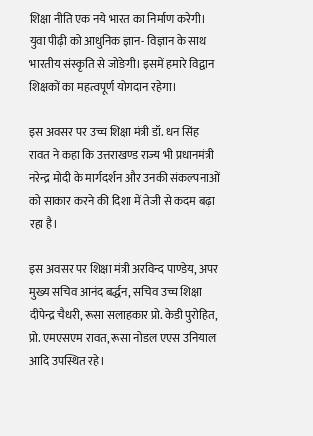शिक्षा नीति एक नये भारत का निर्माण करेगी। युवा पीढ़ी को आधुनिक ज्ञान- विज्ञान के साथ भारतीय संस्कृति से जोङेगी। इसमें हमारे विद्वान शिक्षकों का महत्वपूर्ण योगदान रहेगा।

इस अवसर पर उच्च शिक्षा मंत्री डॉ. धन सिंह रावत ने कहा कि उत्तराखण्ड राज्य भी प्रधानमंत्री नरेन्द्र मोदी के मार्गदर्शन और उनकी संकल्पनाओं को साकार करने की दिशा में तेजी से कदम बढ़ा रहा है।

इस अवसर पर शिक्षा मंत्री अरविन्द पाण्डेय, अपर मुख्य सचिव आनंद बर्द्धन, सचिव उच्च शिक्षा दीपेन्द्र चैधरी, रूसा सलाहकार प्रो. केडी पुरोहित, प्रो. एमएसएम रावत, रूसा नोडल एएस उनियाल आदि उपस्थित रहे।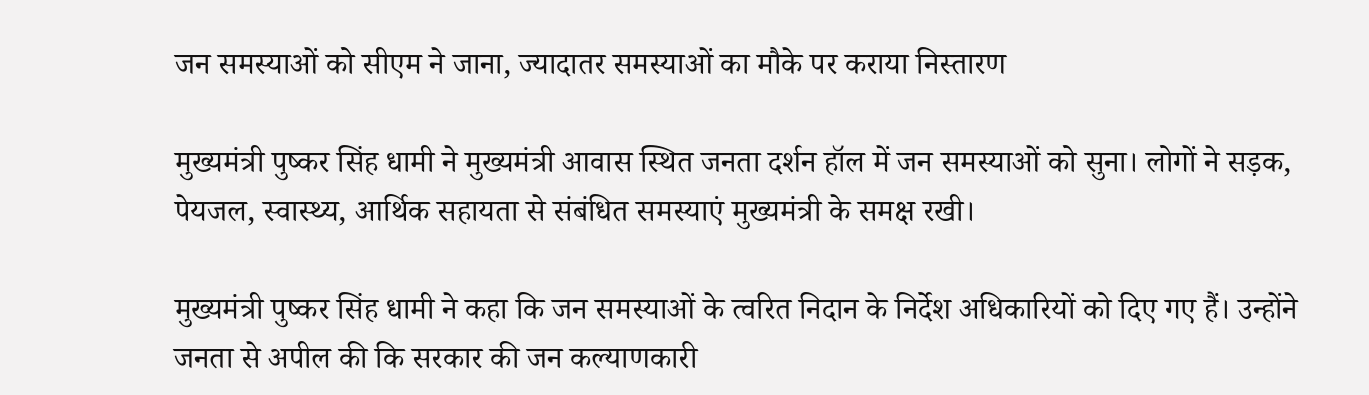जन समस्याओं को सीएम ने जाना, ज्यादातर समस्याओं का मौके पर कराया निस्तारण

मुख्यमंत्री पुष्कर सिंह धामी ने मुख्यमंत्री आवास स्थित जनता दर्शन हॉल में जन समस्याओं को सुना। लोगों ने सड़क, पेयजल, स्वास्थ्य, आर्थिक सहायता से संबंधित समस्याएं मुख्यमंत्री के समक्ष रखी।

मुख्यमंत्री पुष्कर सिंह धामी ने कहा कि जन समस्याओं के त्वरित निदान के निर्देश अधिकारियों को दिए गए हैं। उन्होंने जनता से अपील की कि सरकार की जन कल्याणकारी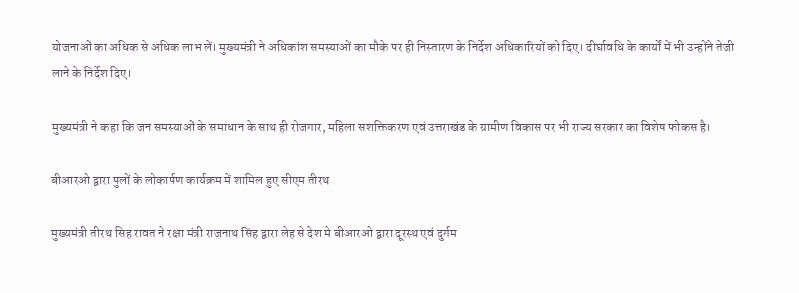योजनाओं का अधिक से अधिक लाभ लें। मुख्यमंत्री ने अधिकांश समस्याओं का मौके पर ही निस्तारण के निर्देश अधिकारियों को दिए। दीर्घावधि के कार्यों में भी उन्होंने तेजी लाने के निर्देश दिए।

मुख्यमंत्री ने कहा कि जन समस्याओं के समाधान के साथ ही रोजगार, महिला सशक्तिकरण एवं उत्तराखंड के ग्रामीण विकास पर भी राज्य सरकार का विशेष फोकस है।

बीआरओ द्वारा पुलों के लोकार्पण कार्यक्रम में शामिल हुए सीएम तीरथ

मुख्यमंत्री तीरथ सिह रावत ने रक्षा मंत्री राजनाथ सिंह द्वारा लेह से देश मे बीआरओ द्वारा दूरस्थ एवं दुर्गम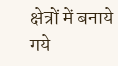क्षेत्रों में बनाये गये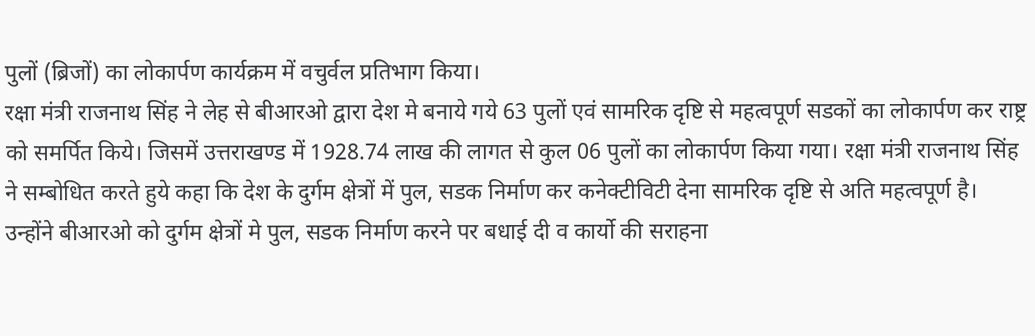पुलों (ब्रिजों) का लोकार्पण कार्यक्रम में वचुर्वल प्रतिभाग किया।
रक्षा मंत्री राजनाथ सिंह ने लेह से बीआरओ द्वारा देश मे बनाये गये 63 पुलों एवं सामरिक दृष्टि से महत्वपूर्ण सडकों का लोकार्पण कर राष्ट्र को समर्पित किये। जिसमें उत्तराखण्ड में 1928.74 लाख की लागत से कुल 06 पुलों का लोकार्पण किया गया। रक्षा मंत्री राजनाथ सिंह ने सम्बोधित करते हुये कहा कि देश के दुर्गम क्षेत्रों में पुल, सडक निर्माण कर कनेक्टीविटी देना सामरिक दृष्टि से अति महत्वपूर्ण है। उन्होंने बीआरओ को दुर्गम क्षेत्रों मे पुल, सडक निर्माण करने पर बधाई दी व कार्यो की सराहना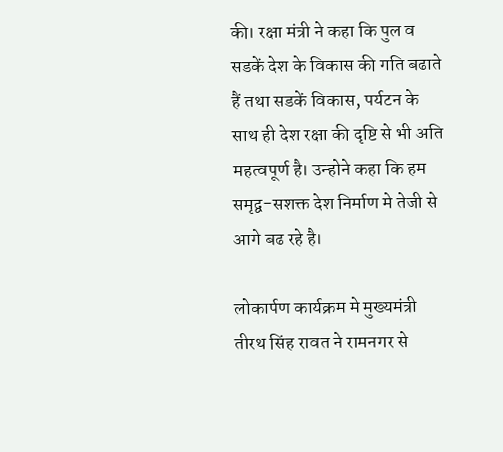की। रक्षा मंत्री ने कहा कि पुल व सडकें देश के विकास की गति बढाते हैं तथा सडकें विकास, पर्यटन के साथ ही देश रक्षा की दृष्टि से भी अति महत्वपूर्ण है। उन्होने कहा कि हम समृद्व-सशक्त देश निर्माण मे तेजी से आगे बढ रहे है।

लोकार्पण कार्यक्रम मे मुख्यमंत्री तीरथ सिंह रावत ने रामनगर से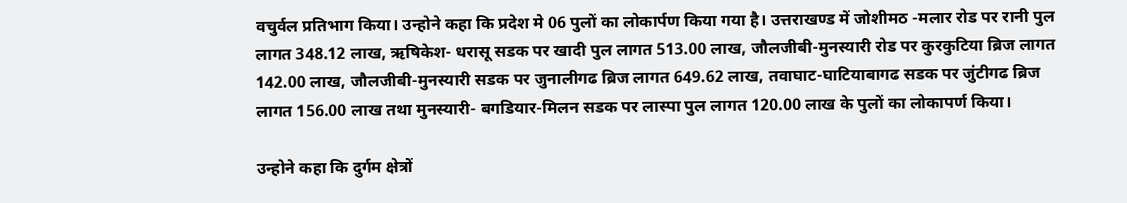वचुर्वल प्रतिभाग किया। उन्होने कहा कि प्रदेश मे 06 पुलों का लोकार्पण किया गया है। उत्तराखण्ड में जोशीमठ -मलार रोड पर रानी पुल लागत 348.12 लाख, ऋषिकेश- धरासू सडक पर खादी पुल लागत 513.00 लाख, जौलजीबी-मुनस्यारी रोड पर कुरकुटिया ब्रिज लागत 142.00 लाख, जौलजीबी-मुनस्यारी सडक पर जुनालीगढ ब्रिज लागत 649.62 लाख, तवाघाट-घाटियाबागढ सडक पर जुंटीगढ ब्रिज लागत 156.00 लाख तथा मुनस्यारी- बगडियार-मिलन सडक पर लास्पा पुल लागत 120.00 लाख के पुलों का लोकापर्ण किया।

उन्होने कहा कि दुर्गम क्षेत्रों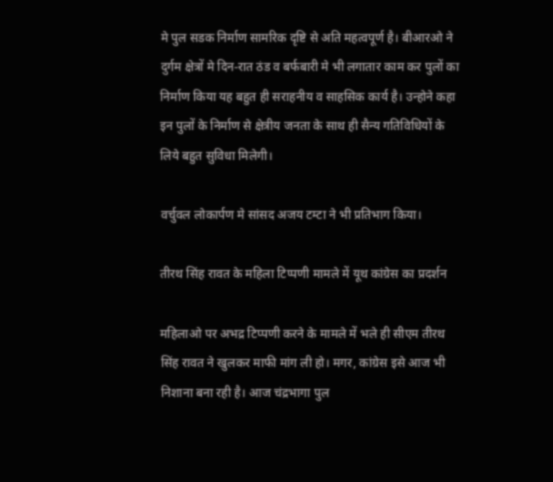मे पुल सडक निर्माण सामरिक दृष्टि से अति महत्वपूर्ण है। बीआरओ ने दुर्गम क्षेत्रों मे दिन-रात ठंड व बर्फबारी मे भी लगातार काम कर पुलों का निर्माण किया यह बहुत ही सराहनीय व साहसिक कार्य है। उन्होने कहा इन पुलों के निर्माण से क्षेत्रीय जनता के साथ ही सैन्य गतिविधियों के लिये बहुत सुविधा मिलेगी।

वर्चुवल लोकार्पण मे सांसद अजय टम्टा ने भी प्रतिभाग किया।

तीरथ सिंह रावत के महिला टिप्पणी मामले में यूथ कांग्रेस का प्रदर्शन

महिलाओ पर अभद्र टिप्पणी करने के मामले में भले ही सीएम तीरथ सिंह रावत ने खुलकर माफी मांग ली हो। मगर, कांग्रेस इसे आज भी निशाना बना रही है। आज चंद्रभागा पुल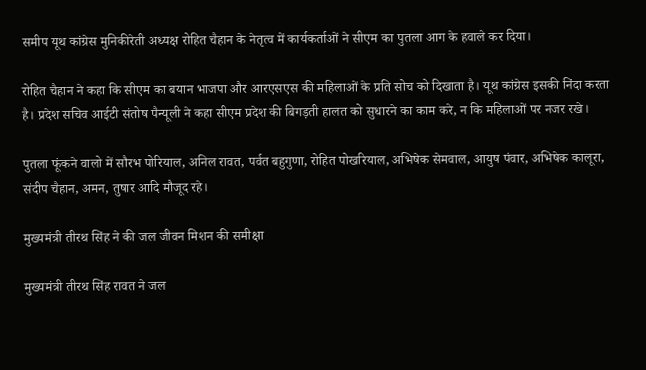समीप यूथ कांग्रेस मुनिकीरेती अध्यक्ष रोहित चैहान के नेतृत्व में कार्यकर्ताओं ने सीएम का पुतला आग के हवाले कर दिया।

रोहित चैहान ने कहा कि सीएम का बयान भाजपा और आरएसएस की महिलाओं के प्रति सोच को दिखाता है। यूथ कांग्रेस इसकी निंदा करता है। प्रदेश सचिव आईटी संतोष पैन्यूली ने कहा सीएम प्रदेश की बिगड़ती हालत को सुधारने का काम करे, न कि महिलाओं पर नजर रखे।

पुतला फूंकने वालो में सौरभ पोरियाल, अनिल रावत, पर्वत बहुगुणा, रोहित पोखरियाल, अभिषेक सेमवाल, आयुष पंवार, अभिषेक कालूरा, संदीप चैहान, अमन, तुषार आदि मौजूद रहे।

मुख्यमंत्री तीरथ सिंह ने की जल जीवन मिशन की समीक्षा

मुख्यमंत्री तीरथ सिंह रावत ने जल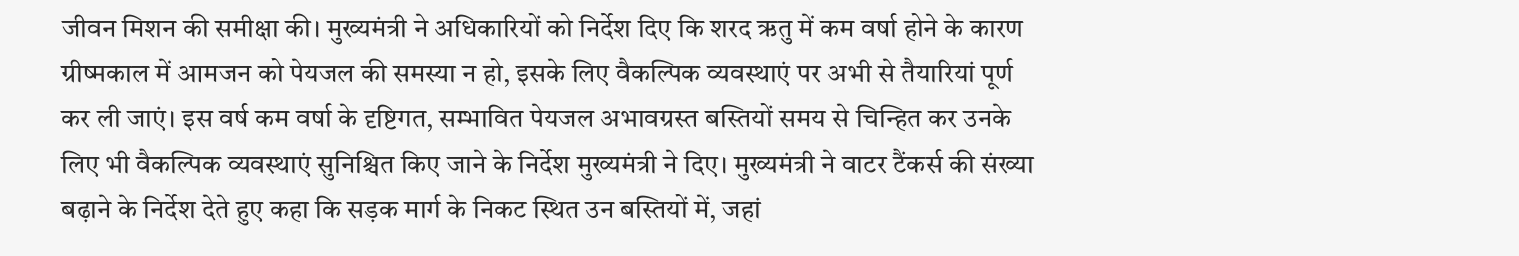जीवन मिशन की समीक्षा की। मुख्यमंत्री ने अधिकारियों को निर्देश दिए कि शरद ऋतु में कम वर्षा होने के कारण ग्रीष्मकाल में आमजन को पेयजल की समस्या न हो, इसके लिए वैकल्पिक व्यवस्थाएं पर अभी से तैयारियां पूर्ण कर ली जाएं। इस वर्ष कम वर्षा के दृष्टिगत, सम्भावित पेयजल अभावग्रस्त बस्तियों समय से चिन्हित कर उनके लिए भी वैकल्पिक व्यवस्थाएं सुनिश्चित किए जाने के निर्देश मुख्यमंत्री ने दिए। मुख्यमंत्री ने वाटर टैंकर्स की संख्या बढ़ाने के निर्देश देते हुए कहा कि सड़क मार्ग के निकट स्थित उन बस्तियों में, जहां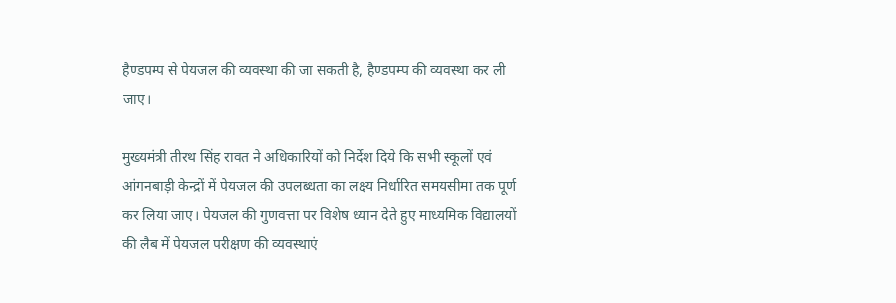हैण्डपम्प से पेयजल की व्यवस्था की जा सकती है, हैण्डपम्प की व्यवस्था कर ली जाए।

मुख्यमंत्री तीरथ सिंह रावत ने अधिकारियों को निर्देश दिये कि सभी स्कूलों एवं आंगनबाड़ी केन्द्रों में पेयजल की उपलब्धता का लक्ष्य निर्धारित समयसीमा तक पूर्ण कर लिया जाए। पेयजल की गुणवत्ता पर विशेष ध्यान देते हुए माध्यमिक विद्यालयों की लैब में पेयजल परीक्षण की व्यवस्थाएं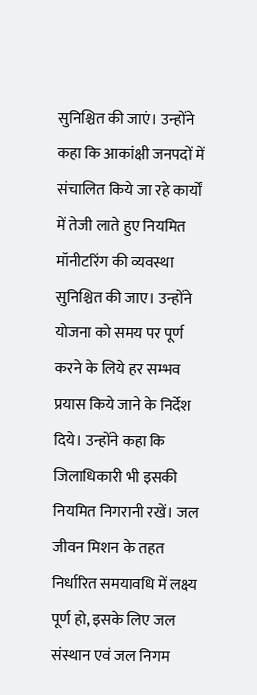सुनिश्चित की जाएं। उन्होंने कहा कि आकांक्षी जनपदों में संचालित किये जा रहे कार्यों में तेजी लाते हुए नियमित मॉनीटरिंग की व्यवस्था सुनिश्चित की जाए। उन्होंने योजना को समय पर पूर्ण करने के लिये हर सम्भव प्रयास किये जाने के निर्देश दिये। उन्होंने कहा कि जिलाधिकारी भी इसकी नियमित निगरानी रखें। जल जीवन मिशन के तहत निर्धारित समयावधि में लक्ष्य पूर्ण हो, इसके लिए जल संस्थान एवं जल निगम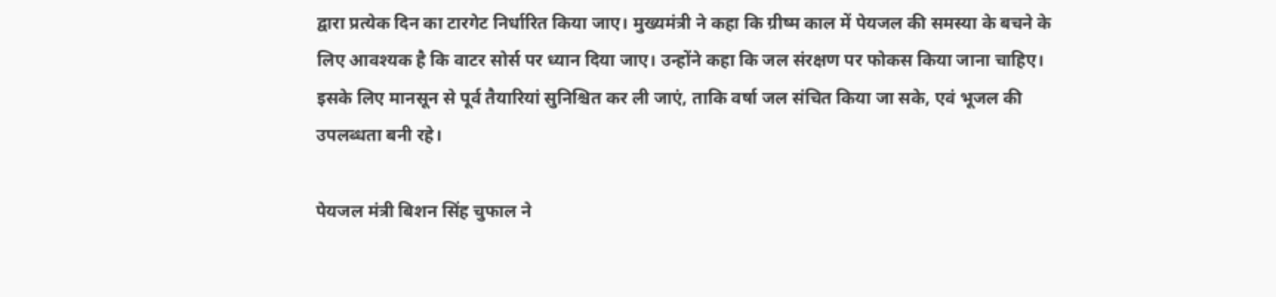द्वारा प्रत्येक दिन का टारगेट निर्धारित किया जाए। मुख्यमंत्री ने कहा कि ग्रीष्म काल में पेयजल की समस्या के बचने के लिए आवश्यक है कि वाटर सोर्स पर ध्यान दिया जाए। उन्होंने कहा कि जल संरक्षण पर फोकस किया जाना चाहिए। इसके लिए मानसून से पूर्व तैयारियां सुनिश्चित कर ली जाएं, ताकि वर्षा जल संचित किया जा सके, एवं भूजल की उपलब्धता बनी रहे।

पेयजल मंत्री बिशन सिंह चुफाल ने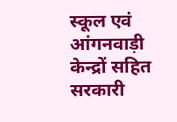स्कूल एवं आंगनवाड़ी केन्द्रों सहित सरकारी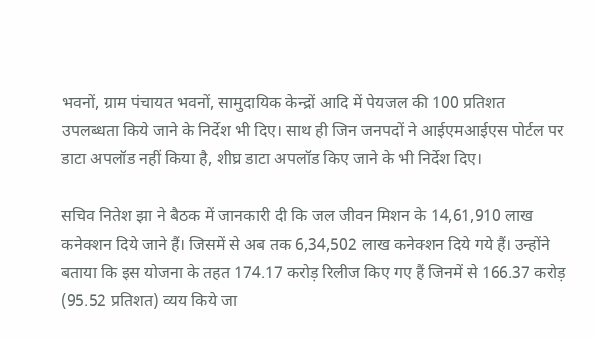भवनों, ग्राम पंचायत भवनों, सामुदायिक केन्द्रों आदि में पेयजल की 100 प्रतिशत उपलब्धता किये जाने के निर्देश भी दिए। साथ ही जिन जनपदों ने आईएमआईएस पोर्टल पर डाटा अपलॉड नहीं किया है, शीघ्र डाटा अपलॉड किए जाने के भी निर्देश दिए।

सचिव नितेश झा ने बैठक में जानकारी दी कि जल जीवन मिशन के 14,61,910 लाख कनेक्शन दिये जाने हैं। जिसमें से अब तक 6,34,502 लाख कनेक्शन दिये गये हैं। उन्होंने बताया कि इस योजना के तहत 174.17 करोड़ रिलीज किए गए हैं जिनमें से 166.37 करोड़ (95.52 प्रतिशत) व्यय किये जा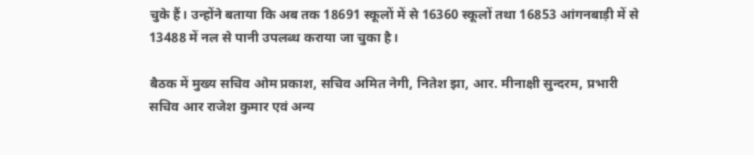चुके हैं। उन्होंने बताया कि अब तक 18691 स्कूलों में से 16360 स्कूलों तथा 16853 आंगनबाड़ी में से 13488 में नल से पानी उपलब्ध कराया जा चुका है।

बैठक में मुख्य सचिव ओम प्रकाश, सचिव अमित नेगी, नितेश झा, आर. मीनाक्षी सुन्दरम, प्रभारी सचिव आर राजेश कुमार एवं अन्य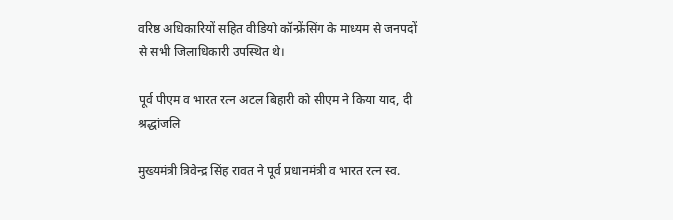वरिष्ठ अधिकारियों सहित वीडियो कॉन्फ्रेंसिंग के माध्यम से जनपदों से सभी जिलाधिकारी उपस्थित थे।

पूर्व पीएम व भारत रत्न अटल बिहारी को सीएम ने किया याद, दी श्रद्धांजलि

मुख्यमंत्री त्रिवेन्द्र सिंह रावत ने पूर्व प्रधानमंत्री व भारत रत्न स्व.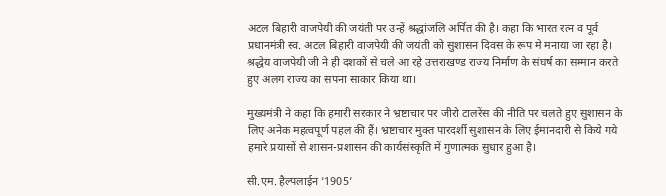अटल बिहारी वाजपेयी की जयंती पर उन्हें श्रद्धांजलि अर्पित की है। कहा कि भारत रत्न व पूर्व प्रधानमंत्री स्व. अटल बिहारी वाजपेयी की जयंती को सुशासन दिवस के रूप मे मनाया जा रहा है। श्रद्धेय वाजपेयी जी ने ही दशकों से चले आ रहे उत्तराखण्ड राज्य निर्माण के संघर्ष का सम्मान करते हुए अलग राज्य का सपना साकार किया था।

मुख्यमंत्री ने कहा कि हमारी सरकार ने भ्रष्टाचार पर जीरो टालरेंस की नीति पर चलते हुए सुशासन के लिए अनेक महत्वपूर्ण पहल की हैं। भ्रष्टाचार मुक्त पारदर्शी सुशासन के लिए ईमानदारी से किये गये हमारे प्रयासों से शासन-प्रशासन की कार्यसंस्कृति में गुणात्मक सुधार हुआ है।

सी.एम. हैल्पलाईन ’1905’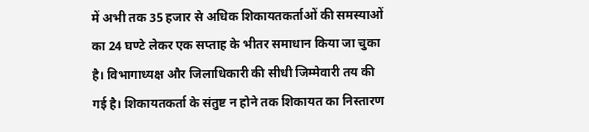में अभी तक 35 हजार से अधिक शिकायतकर्ताओं की समस्याओं का 24 घण्टे लेकर एक सप्ताह के भीतर समाधान किया जा चुका है। विभागाध्यक्ष और जिलाधिकारी की सीधी जिम्मेवारी तय की गई है। शिकायतकर्ता के संतुष्ट न होने तक शिकायत का निस्तारण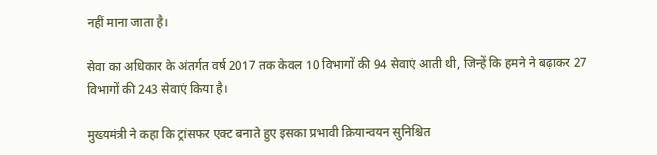नहीं माना जाता है।

सेवा का अधिकार के अंतर्गत वर्ष 2017 तक केवल 10 विभागों की 94 सेवाएं आती थी, जिन्हें कि हमने ने बढ़ाकर 27 विभागों की 243 सेवाएं किया है।

मुख्यमंत्री ने कहा कि ट्रांसफर एक्ट बनाते हुए इसका प्रभावी क्रियान्वयन सुनिश्चित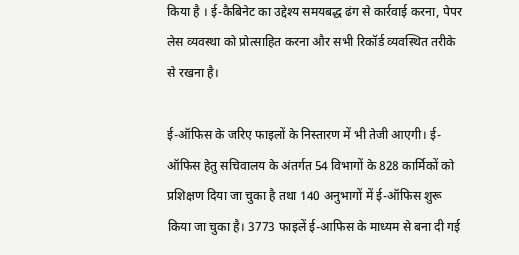किया है । ई-कैबिनेट का उद्देश्य समयबद्ध ढंग से कार्रवाई करना, पेपर लेस व्यवस्था को प्रोत्साहित करना और सभी रिकॉर्ड व्यवस्थित तरीके से रखना है।

ई-ऑफिस के जरिए फाइलों के निस्तारण में भी तेजी आएगी। ई-ऑफिस हेतु सचिवालय के अंतर्गत 54 विभागों के 828 कार्मिकों को प्रशिक्षण दिया जा चुका है तथा 140 अनुभागों में ई-ऑफिस शुरू किया जा चुका है। 3773 फाइलें ई-आफिस के माध्यम से बना दी गई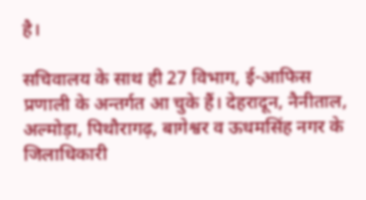है।

सचिवालय के साथ ही 27 विभाग, ई-आफिस प्रणाली के अन्तर्गत आ चुके हैं। देहरादून, नैनीताल, अल्मोड़ा, पिथौरागढ़, बागेश्वर व ऊधमसिंह नगर के जिलाधिकारी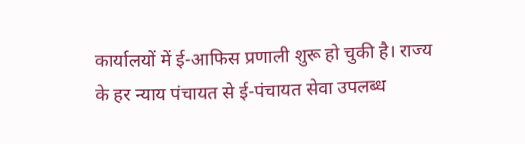कार्यालयों में ई-आफिस प्रणाली शुरू हो चुकी है। राज्य के हर न्याय पंचायत से ई-पंचायत सेवा उपलब्ध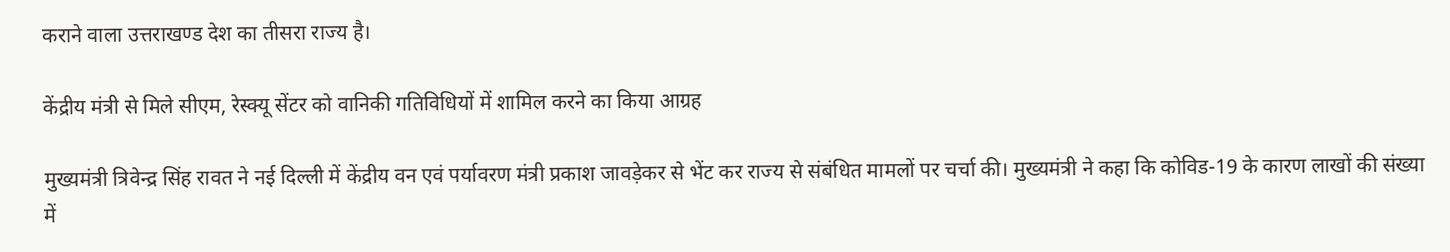कराने वाला उत्तराखण्ड देश का तीसरा राज्य है।

केंद्रीय मंत्री से मिले सीएम, रेस्क्यू सेंटर को वानिकी गतिविधियों में शामिल करने का किया आग्रह

मुख्यमंत्री त्रिवेन्द्र सिंह रावत ने नई दिल्ली में केंद्रीय वन एवं पर्यावरण मंत्री प्रकाश जावड़ेकर से भेंट कर राज्य से संबंधित मामलों पर चर्चा की। मुख्यमंत्री ने कहा कि कोविड-19 के कारण लाखों की संख्या में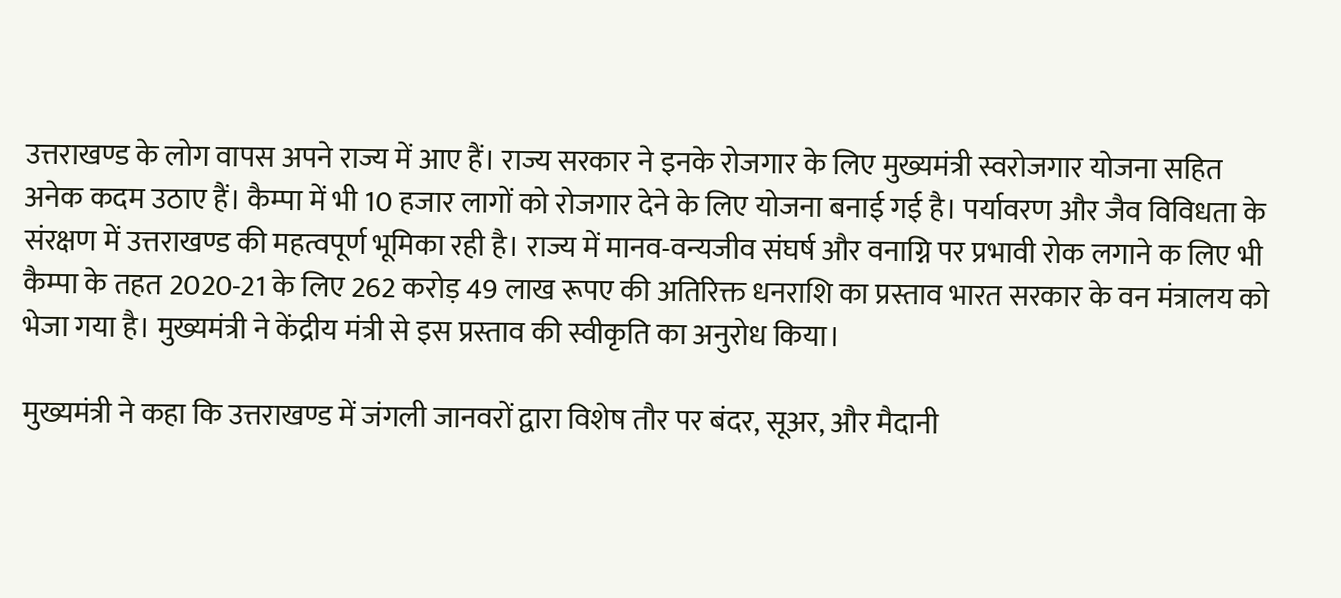उत्तराखण्ड के लोग वापस अपने राज्य में आए हैं। राज्य सरकार ने इनके रोजगार के लिए मुख्यमंत्री स्वरोजगार योजना सहित अनेक कदम उठाए हैं। कैम्पा में भी 10 हजार लागों को रोजगार देने के लिए योजना बनाई गई है। पर्यावरण और जैव विविधता के संरक्षण में उत्तराखण्ड की महत्वपूर्ण भूमिका रही है। राज्य में मानव-वन्यजीव संघर्ष और वनाग्नि पर प्रभावी रोक लगाने क लिए भी कैम्पा के तहत 2020-21 के लिए 262 करोड़ 49 लाख रूपए की अतिरिक्त धनराशि का प्रस्ताव भारत सरकार के वन मंत्रालय को भेजा गया है। मुख्यमंत्री ने केंद्रीय मंत्री से इस प्रस्ताव की स्वीकृति का अनुरोध किया।

मुख्यमंत्री ने कहा कि उत्तराखण्ड में जंगली जानवरों द्वारा विशेष तौर पर बंदर, सूअर, और मैदानी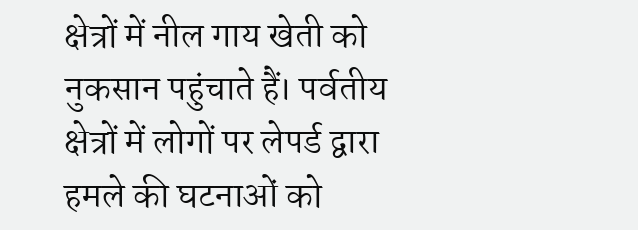क्षेत्रों में नील गाय खेती को नुकसान पहुंचाते हैं। पर्वतीय क्षेत्रों में लोगों पर लेपर्ड द्वारा हमले की घटनाओं को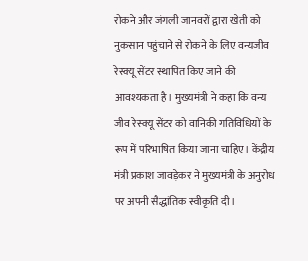रोकने और जंगली जानवरों द्वारा खेती को नुकसान पहुंचाने से रोकने के लिए वन्यजीव रेस्क्यू सेंटर स्थापित किए जाने की आवश्यकता है। मुख्यमंत्री ने कहा कि वन्य जीव रेस्क्यू सेंटर को वानिकी गतिविधियों के रूप में परिभाषित किया जाना चाहिए। केंद्रीय मंत्री प्रकाश जावड़ेकर ने मुख्यमंत्री के अनुरोध पर अपनी सैद्धांतिक स्वीकृति दी।